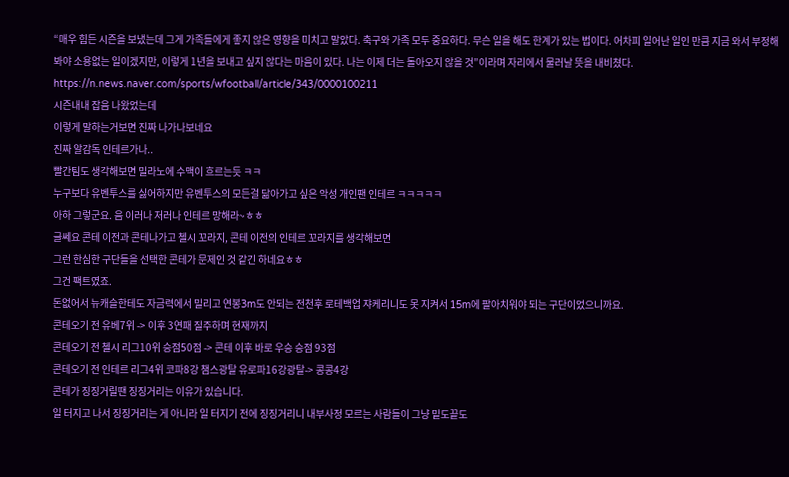“매우 힘든 시즌을 보냈는데 그게 가족들에게 좋지 않은 영향을 미치고 말았다. 축구와 가족 모두 중요하다. 무슨 일을 해도 한계가 있는 법이다. 어차피 일어난 일인 만큼 지금 와서 부정해봐야 소용없는 일이겠지만, 이렇게 1년을 보내고 싶지 않다는 마음이 있다. 나는 이제 더는 돌아오지 않을 것”이라며 자리에서 물러날 뜻을 내비쳤다.
https://n.news.naver.com/sports/wfootball/article/343/0000100211
시즌내내 잡음 나왔었는데
이렇게 말하는거보면 진짜 나가나보네요
진짜 알감독 인테르가나..
빨간팀도 생각해보면 밀라노에 수맥이 흐르는듯 ㅋㅋ
누구보다 유벤투스를 싫어하지만 유벤투스의 모든걸 닮아가고 싶은 악성 개인팬 인테르 ㅋㅋㅋㅋㅋ
아하 그렇군요. 음 이러나 저러나 인테르 망해라~ㅎㅎ
글쎄요 콘테 이전과 콘테나가고 첼시 꼬라지, 콘테 이전의 인테르 꼬라지를 생각해보면
그런 한심한 구단들을 선택한 콘테가 문제인 것 같긴 하네요ㅎㅎ
그건 팩트였죠.
돈없어서 뉴캐슬한테도 자금력에서 밀리고 연봉3m도 안되는 전천후 로테백업 쟈케리니도 못 지켜서 15m에 팔아치워야 되는 구단이었으니까요.
콘테오기 전 유베7위 -> 이후 3연패 질주하며 현재까지
콘테오기 전 첼시 리그10위 승점50점 -> 콘테 이후 바로 우승 승점 93점
콘테오기 전 인테르 리그4위 코파8강 챔스광탈 유로파16강광탈-> 콩콩4강
콘테가 징징거릴땐 징징거리는 이유가 있습니다.
일 터지고 나서 징징거리는 게 아니라 일 터지기 전에 징징거리니 내부사정 모르는 사람들이 그냥 밑도끝도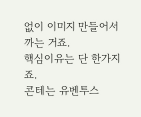없이 이미지 만들어서 까는 거죠.
핵심이유는 단 한가지죠.
콘테는 유벤투스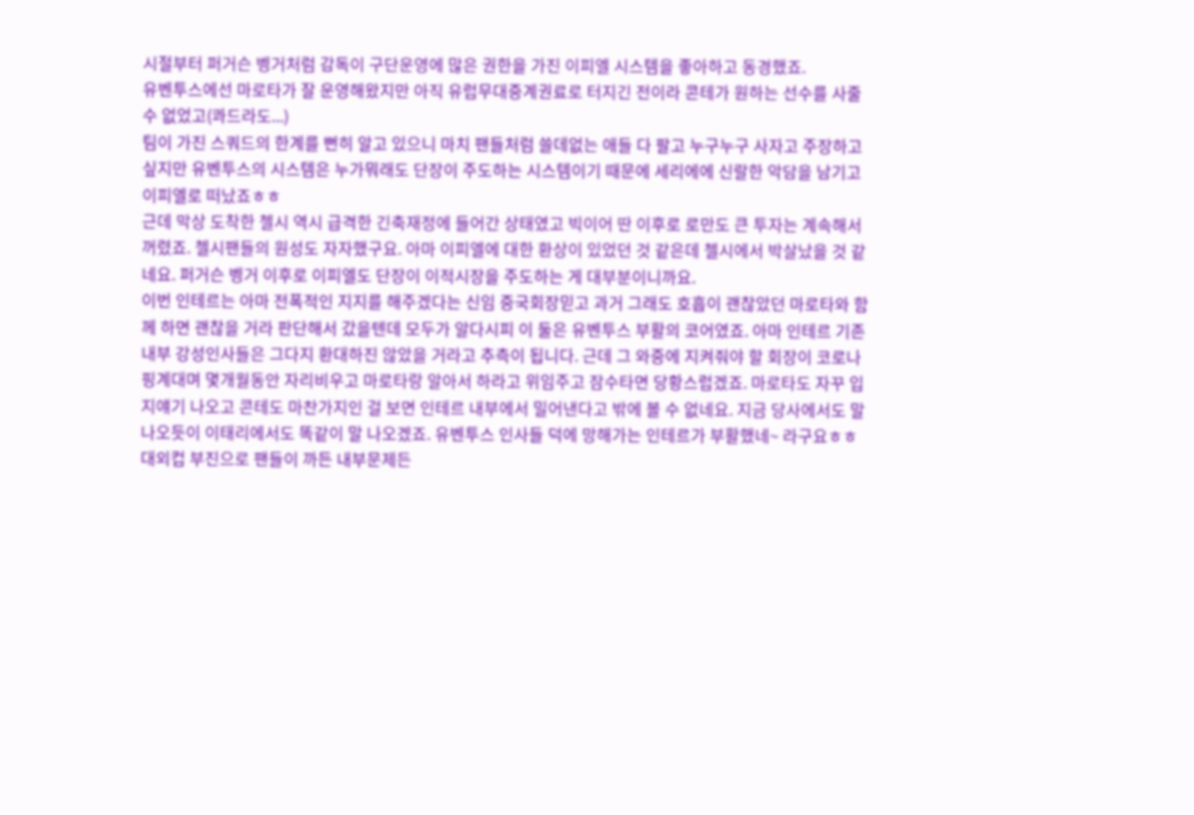시절부터 퍼거슨 벵거처럼 감독이 구단운영에 많은 권한을 가진 이피엘 시스템을 좋아하고 동경했죠.
유벤투스에선 마로타가 잘 운영해왔지만 아직 유럽무대중계권료로 터지긴 전이라 콘테가 원하는 선수를 사줄 수 없었고(콰드라도...)
팀이 가진 스쿼드의 한계를 뻔히 알고 있으니 마치 팬들처럼 쓸데없는 애들 다 팔고 누구누구 사자고 주장하고 싶지만 유벤투스의 시스템은 누가뭐래도 단장이 주도하는 시스템이기 때문에 세리에에 신랄한 악담을 남기고 이피엘로 떠났죠ㅎㅎ
근데 막상 도착한 첼시 역시 급격한 긴축재정에 들어간 상태였고 빅이어 딴 이후로 로만도 큰 투자는 계속해서 꺼렸죠. 첼시팬들의 원성도 자자했구요. 아마 이피엘에 대한 환상이 있었던 것 같은데 첼시에서 박살났을 것 같네요. 퍼거슨 벵거 이후로 이피엘도 단장이 이적시장을 주도하는 게 대부분이니까요.
이번 인테르는 아마 전폭적인 지지를 해주겠다는 신임 중국회장믿고 과거 그래도 호흡이 괜찮았던 마로타와 함께 하면 괜찮을 거라 판단해서 갔을텐데 모두가 알다시피 이 둘은 유벤투스 부활의 코어였죠. 아마 인테르 기존 내부 강성인사들은 그다지 환대하진 않았을 거라고 추측이 됩니다. 근데 그 와중에 지켜줘야 할 회장이 코로나 핑계대며 몇개월동안 자리비우고 마로타랑 알아서 하라고 위임주고 잠수타면 당황스럽겠죠. 마로타도 자꾸 입지얘기 나오고 콘테도 마찬가지인 걸 보면 인테르 내부에서 밀어낸다고 밖에 볼 수 없네요. 지금 당사에서도 말 나오듯이 이태리에서도 똑같이 말 나오겠죠. 유벤투스 인사들 덕에 망해가는 인테르가 부활했네~ 라구요ㅎㅎ
대외컵 부진으로 팬들이 까든 내부문제든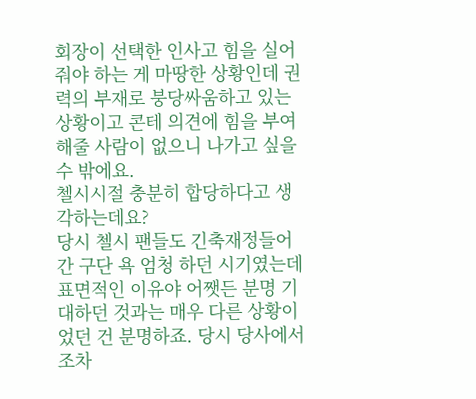회장이 선택한 인사고 힘을 실어줘야 하는 게 마땅한 상황인데 권력의 부재로 붕당싸움하고 있는 상황이고 콘테 의견에 힘을 부여해줄 사람이 없으니 나가고 싶을 수 밖에요.
첼시시절 충분히 합당하다고 생각하는데요?
당시 첼시 팬들도 긴축재정들어간 구단 욕 엄청 하던 시기였는데 표면적인 이유야 어쨋든 분명 기대하던 것과는 매우 다른 상황이었던 건 분명하죠. 당시 당사에서조차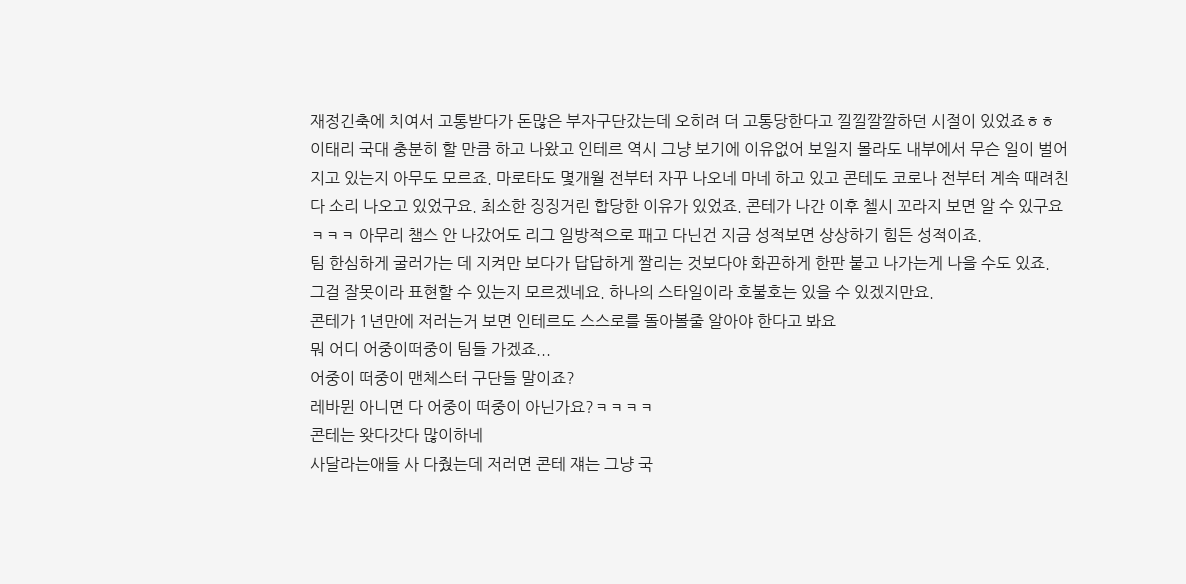재정긴축에 치여서 고통받다가 돈많은 부자구단갔는데 오히려 더 고통당한다고 낄낄깔깔하던 시절이 있었죠ㅎㅎ
이태리 국대 충분히 할 만큼 하고 나왔고 인테르 역시 그냥 보기에 이유없어 보일지 몰라도 내부에서 무슨 일이 벌어지고 있는지 아무도 모르죠. 마로타도 몇개월 전부터 자꾸 나오네 마네 하고 있고 콘테도 코로나 전부터 계속 때려친다 소리 나오고 있었구요. 최소한 징징거린 합당한 이유가 있었죠. 콘테가 나간 이후 첼시 꼬라지 보면 알 수 있구요ㅋㅋㅋ 아무리 챔스 안 나갔어도 리그 일방적으로 패고 다닌건 지금 성적보면 상상하기 힘든 성적이죠.
팀 한심하게 굴러가는 데 지켜만 보다가 답답하게 짤리는 것보다야 화끈하게 한판 붙고 나가는게 나을 수도 있죠.
그걸 잘못이라 표현할 수 있는지 모르겠네요. 하나의 스타일이라 호불호는 있을 수 있겠지만요.
콘테가 1년만에 저러는거 보면 인테르도 스스로를 돌아볼줄 알아야 한다고 봐요
뭐 어디 어중이떠중이 팀들 가겠죠...
어중이 떠중이 맨체스터 구단들 말이죠?
레바뮌 아니면 다 어중이 떠중이 아닌가요?ㅋㅋㅋㅋ
콘테는 왓다갓다 많이하네
사달라는애들 사 다줬는데 저러면 콘테 쟤는 그냥 국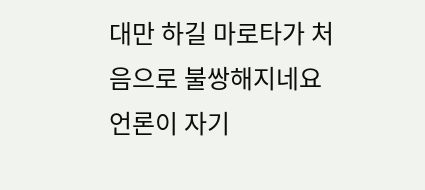대만 하길 마로타가 처음으로 불쌍해지네요
언론이 자기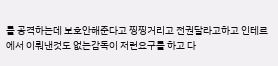를 공격하는데 보호안해준다고 찡찡거리고 전권달라고하고 인테르에서 이뤄낸것도 없는감독이 저런요구를 하고 다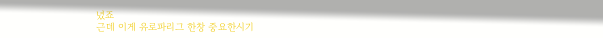녔죠
근데 이게 유로파리그 한창 중요한시기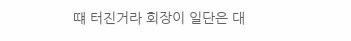떄 터진거라 회장이 일단은 대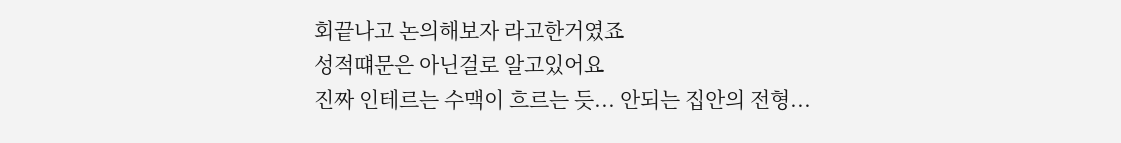회끝나고 논의해보자 라고한거였죠
성적떄문은 아닌걸로 알고있어요
진짜 인테르는 수맥이 흐르는 듯... 안되는 집안의 전형...